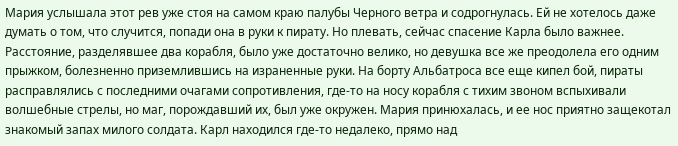Мария услышала этот рев уже стоя на самом краю палубы Черного ветра и содрогнулась. Ей не хотелось даже думать о том, что случится, попади она в руки к пирату. Но плевать, сейчас спасение Карла было важнее. Расстояние, разделявшее два корабля, было уже достаточно велико, но девушка все же преодолела его одним прыжком, болезненно приземлившись на израненные руки. На борту Альбатроса все еще кипел бой, пираты расправлялись с последними очагами сопротивления, где-то на носу корабля с тихим звоном вспыхивали волшебные стрелы, но маг, порождавший их, был уже окружен. Мария принюхалась, и ее нос приятно защекотал знакомый запах милого солдата. Карл находился где-то недалеко, прямо над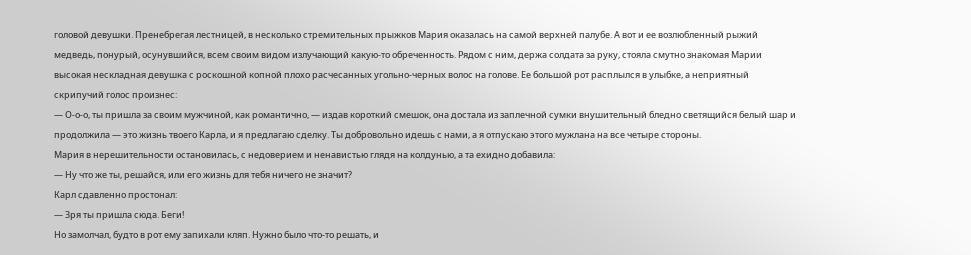головой девушки. Пренебрегая лестницей, в несколько стремительных прыжков Мария оказалась на самой верхней палубе. А вот и ее возлюбленный рыжий медведь, понурый, осунувшийся, всем своим видом излучающий какую-то обреченность. Рядом с ним, держа солдата за руку, стояла смутно знакомая Марии высокая нескладная девушка с роскошной копной плохо расчесанных угольно-черных волос на голове. Ее большой рот расплылся в улыбке, а неприятный скрипучий голос произнес:
— О-о-о, ты пришла за своим мужчиной, как романтично, — издав короткий смешок, она достала из заплечной сумки внушительный бледно светящийся белый шар и продолжила — это жизнь твоего Карла, и я предлагаю сделку. Ты добровольно идешь с нами, а я отпускаю этого мужлана на все четыре стороны.
Мария в нерешительности остановилась, с недоверием и ненавистью глядя на колдунью, а та ехидно добавила:
— Ну что же ты, решайся, или его жизнь для тебя ничего не значит?
Карл сдавленно простонал:
— Зря ты пришла сюда. Беги!
Но замолчал, будто в рот ему запихали кляп. Нужно было что-то решать, и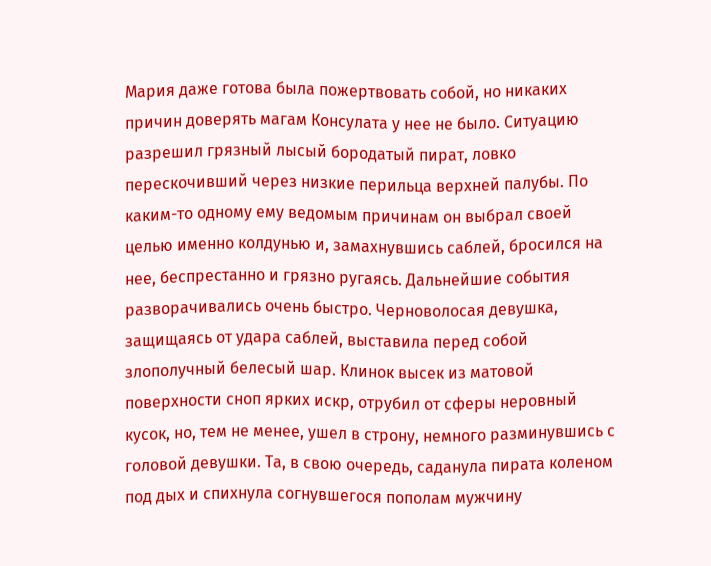Мария даже готова была пожертвовать собой, но никаких причин доверять магам Консулата у нее не было. Ситуацию разрешил грязный лысый бородатый пират, ловко перескочивший через низкие перильца верхней палубы. По каким-то одному ему ведомым причинам он выбрал своей целью именно колдунью и, замахнувшись саблей, бросился на нее, беспрестанно и грязно ругаясь. Дальнейшие события разворачивались очень быстро. Черноволосая девушка, защищаясь от удара саблей, выставила перед собой злополучный белесый шар. Клинок высек из матовой поверхности сноп ярких искр, отрубил от сферы неровный кусок, но, тем не менее, ушел в строну, немного разминувшись с головой девушки. Та, в свою очередь, саданула пирата коленом под дых и спихнула согнувшегося пополам мужчину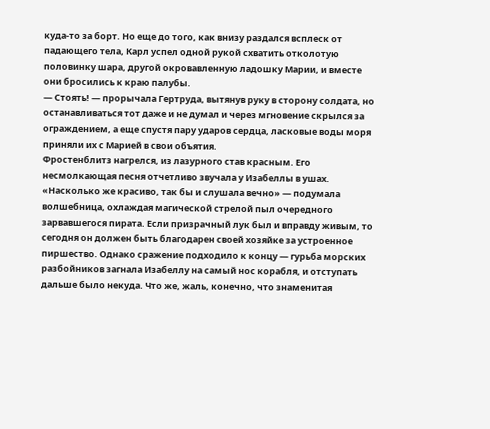куда-то за борт. Но еще до того, как внизу раздался всплеск от падающего тела, Карл успел одной рукой схватить отколотую половинку шара, другой окровавленную ладошку Марии, и вместе они бросились к краю палубы.
— Стоять! — прорычала Гертруда, вытянув руку в сторону солдата, но останавливаться тот даже и не думал и через мгновение скрылся за ограждением, а еще спустя пару ударов сердца, ласковые воды моря приняли их с Марией в свои объятия.
Фростенблитз нагрелся, из лазурного став красным. Его несмолкающая песня отчетливо звучала у Изабеллы в ушах. «Насколько же красиво, так бы и слушала вечно» — подумала волшебница, охлаждая магической стрелой пыл очередного зарвавшегося пирата. Если призрачный лук был и вправду живым, то сегодня он должен быть благодарен своей хозяйке за устроенное пиршество. Однако сражение подходило к концу — гурьба морских разбойников загнала Изабеллу на самый нос корабля, и отступать дальше было некуда. Что же, жаль, конечно, что знаменитая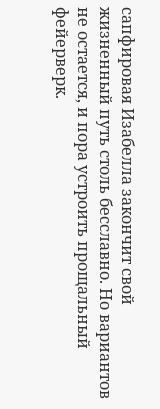сапфировая Изабелла закончит свой жизненный путь столь бесславно. Но вариантов не остается, и пора устроить прощальный фейерверк.